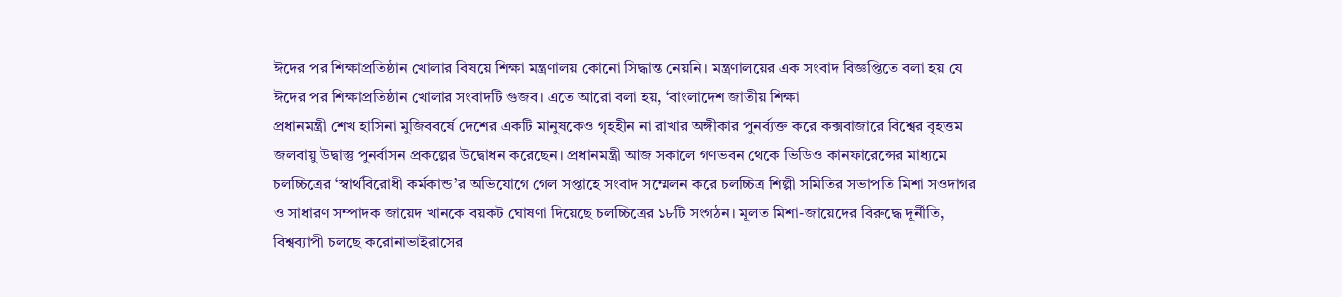ঈদের পর শিক্ষাপ্রতিষ্ঠান খোলার বিষয়ে শিক্ষা মন্ত্রণালয় কোনো সিদ্ধান্ত নেয়নি। মন্ত্রণালয়ের এক সংবাদ বিজ্ঞপ্তিতে বলা হয় যে ঈদের পর শিক্ষাপ্রতিষ্ঠান খোলার সংবাদটি গুজব। এতে আরো বলা হয়, ‘বাংলাদেশ জাতীয় শিক্ষা
প্রধানমন্ত্রী শেখ হাসিনা মুজিববর্ষে দেশের একটি মানুষকেও গৃহহীন না রাখার অঙ্গীকার পুনর্ব্যক্ত করে কক্সবাজারে বিশ্বের বৃহত্তম জলবায়ু উদ্বাস্তু পুনর্বাসন প্রকল্পের উদ্বোধন করেছেন। প্রধানমন্ত্রী আজ সকালে গণভবন থেকে ভিডিও কানফারেন্সের মাধ্যমে
চলচ্চিত্রের ‘স্বার্থবিরোধী কর্মকান্ড’র অভিযোগে গেল সপ্তাহে সংবাদ সম্মেলন করে চলচ্চিত্র শিল্পী সমিতির সভাপতি মিশা সওদাগর ও সাধারণ সম্পাদক জায়েদ খানকে বয়কট ঘোষণা দিয়েছে চলচ্চিত্রের ১৮টি সংগঠন। মূলত মিশা-জায়েদের বিরুদ্ধে দূর্নীতি,
বিশ্বব্যাপী চলছে করোনাভাইরাসের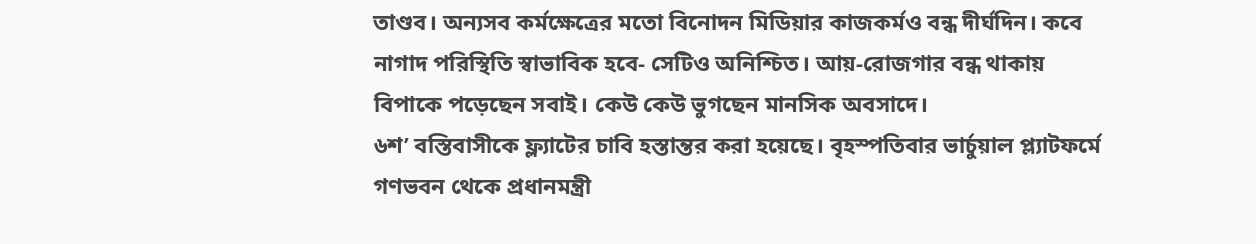তাণ্ডব। অন্যসব কর্মক্ষেত্রের মতো বিনোদন মিডিয়ার কাজকর্মও বন্ধ দীর্ঘদিন। কবে নাগাদ পরিস্থিতি স্বাভাবিক হবে- সেটিও অনিশ্চিত। আয়-রোজগার বন্ধ থাকায় বিপাকে পড়েছেন সবাই। কেউ কেউ ভুগছেন মানসিক অবসাদে।
৬শ’ বস্তিবাসীকে ফ্ল্যাটের চাবি হস্তান্তর করা হয়েছে। বৃহস্পতিবার ভার্চুয়াল প্ল্যাটফর্মে গণভবন থেকে প্রধানমন্ত্রী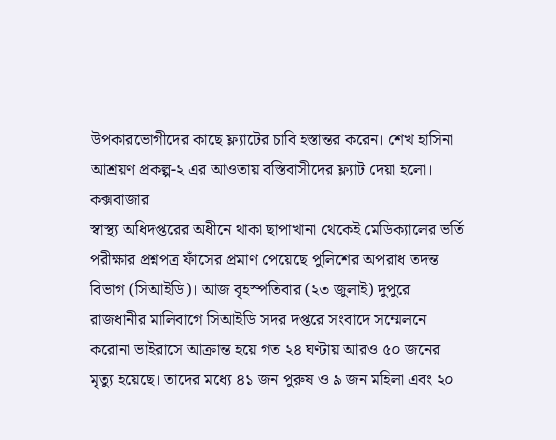উপকারভোগীদের কাছে ফ্ল্যাটের চাবি হস্তান্তর করেন। শেখ হাসিনা আশ্রয়ণ প্রকল্প-২ এর আওতায় বস্তিবাসীদের ফ্ল্যাট দেয়া হলো। কক্সবাজার
স্বাস্থ্য অধিদপ্তরের অধীনে থাকা ছাপাখানা থেকেই মেডিক্যালের ভর্তি পরীক্ষার প্রশ্নপত্র ফাঁসের প্রমাণ পেয়েছে পুলিশের অপরাধ তদন্ত বিভাগ (সিআইডি)। আজ বৃহস্পতিবার (২৩ জুলাই) দুপুরে রাজধানীর মালিবাগে সিআইডি সদর দপ্তরে সংবাদে সম্মেলনে
করোনা ভাইরাসে আক্রান্ত হয়ে গত ২৪ ঘণ্টায় আরও ৫০ জনের মৃত্যু হয়েছে। তাদের মধ্যে ৪১ জন পুরুষ ও ৯ জন মহিলা এবং ২০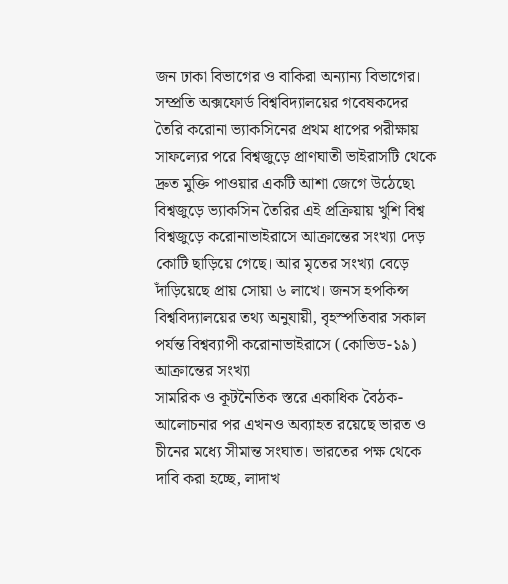জন ঢাকা বিভাগের ও বাকিরা অন্যান্য বিভাগের।
সম্প্রতি অক্সফোর্ড বিশ্ববিদ্যালয়ের গবেষকদের তৈরি করোনা ভ্যাকসিনের প্রথম ধাপের পরীক্ষায় সাফল্যের পরে বিশ্বজুড়ে প্রাণঘাতী ভাইরাসটি থেকে দ্রুত মুক্তি পাওয়ার একটি আশা জেগে উঠেছে৷ বিশ্বজুড়ে ভ্যাকসিন তৈরির এই প্রক্রিয়ায় খুশি বিশ্ব
বিশ্বজুড়ে করোনাভাইরাসে আক্রান্তের সংখ্যা দেড় কোটি ছাড়িয়ে গেছে। আর মৃতের সংখ্যা বেড়ে দাঁড়িয়েছে প্রায় সোয়া ৬ লাখে। জনস হপকিন্স বিশ্ববিদ্যালয়ের তথ্য অনুযায়ী, বৃহস্পতিবার সকাল পর্যন্ত বিশ্বব্যাপী করোনাভাইরাসে (কোভিড-১৯) আক্রান্তের সংখ্যা
সামরিক ও কূটনৈতিক স্তরে একাধিক বৈঠক-আলোচনার পর এখনও অব্যাহত রয়েছে ভারত ও চীনের মধ্যে সীমান্ত সংঘাত। ভারতের পক্ষ থেকে দাবি করা হচ্ছে, লাদাখ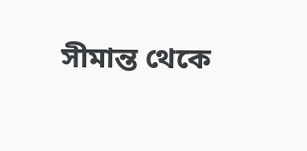সীমান্ত থেকে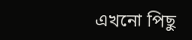এখনো পিছু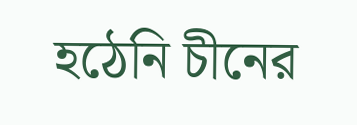হঠেনি চীনের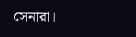সেনারা।